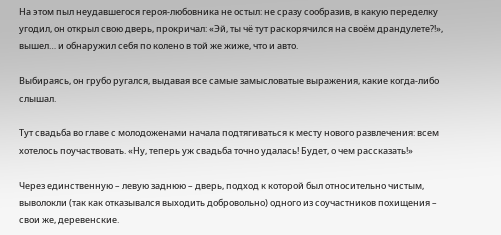На этом пыл неудавшегося героя-любовника не остыл: не сразу сообразив, в какую переделку угодил, он открыл свою дверь, прокричал: «Эй, ты чё тут раскорячился на своём драндулете?!», вышел… и обнаружил себя по колено в той же жиже, что и авто.

Выбираясь, он грубо ругался, выдавая все самые замысловатые выражения, какие когда-либо слышал.

Тут свадьба во главе с молодоженами начала подтягиваться к месту нового развлечения: всем хотелось поучаствовать. «Ну, теперь уж свадьба точно удалась! Будет, о чем рассказать!»

Через единственную – левую заднюю – дверь, подход к которой был относительно чистым, выволокли (так как отказывался выходить добровольно) одного из соучастников похищения – свои же, деревенские.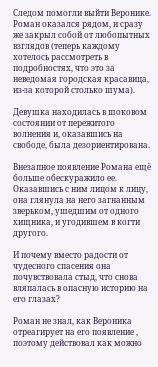Следом помогли выйти Веронике. Роман оказался рядом, и сразу же закрыл собой от любопытных взглядов (теперь каждому хотелось рассмотреть в подробностях, что это за неведомая городская красавица, из-за которой столько шума).

Девушка находилась в шоковом состоянии от пережитого волнения и, оказавшись на свободе, была дезориентирована.

Внезапное появление Романа ещё больше обескуражило ее. Оказавшись с ним лицом к лицу, она глянула на него загнанным зверьком, ушедшим от одного хищника, и угодившем в когти другого.

И почему вместо радости от чудесного спасения она почувствовала стыд, что снова вляпалась в опасную историю на его глазах?

Роман не знал, как Вероника отреагирует на его появление , поэтому действовал как можно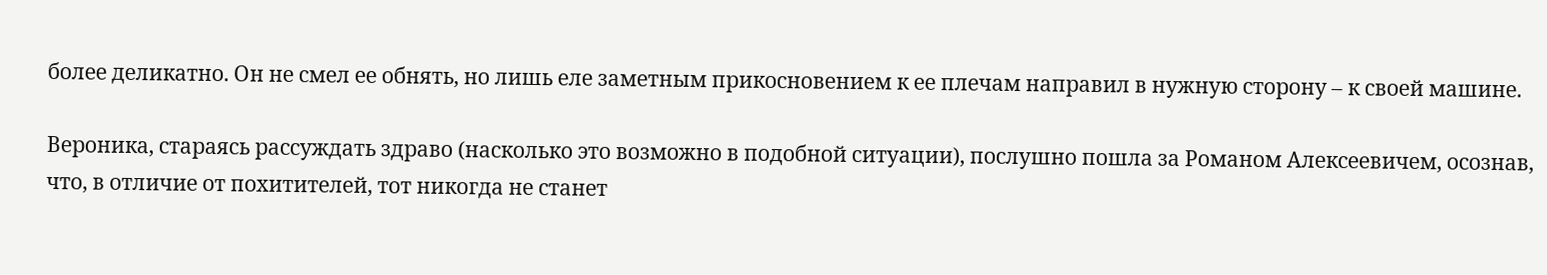более деликатно. Он не смел ее обнять, но лишь еле заметным прикосновением к ее плечам направил в нужную сторону – к своей машине.

Вероника, стараясь рассуждать здраво (насколько это возможно в подобной ситуации), послушно пошла за Романом Алексеевичем, осознав, что, в отличие от похитителей, тот никогда не станет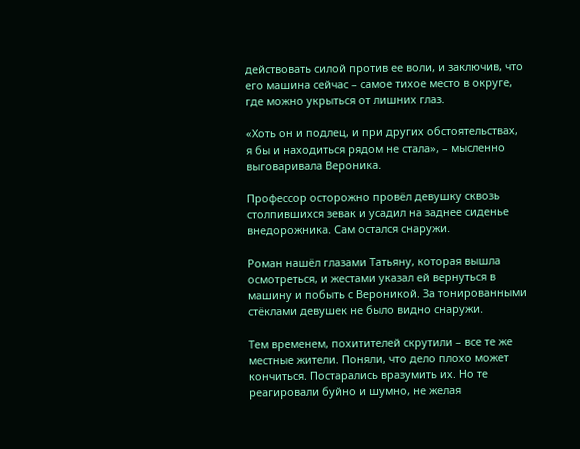действовать силой против ее воли, и заключив, что его машина сейчас – самое тихое место в округе, где можно укрыться от лишних глаз.

«Хоть он и подлец, и при других обстоятельствах, я бы и находиться рядом не стала», – мысленно выговаривала Вероника.

Профессор осторожно провёл девушку сквозь столпившихся зевак и усадил на заднее сиденье внедорожника. Сам остался снаружи.

Роман нашёл глазами Татьяну, которая вышла осмотреться, и жестами указал ей вернуться в машину и побыть с Вероникой. За тонированными стёклами девушек не было видно снаружи.

Тем временем, похитителей скрутили – все те же местные жители. Поняли, что дело плохо может кончиться. Постарались вразумить их. Но те реагировали буйно и шумно, не желая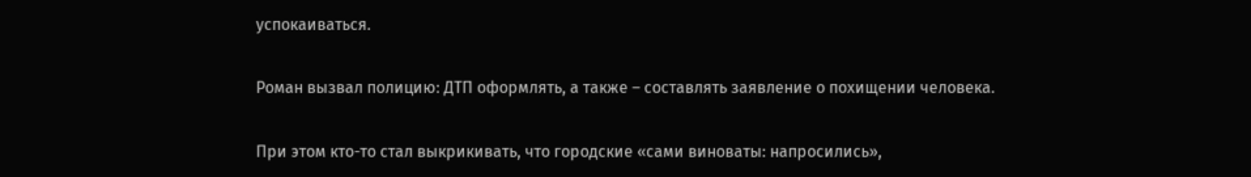успокаиваться.

Роман вызвал полицию: ДТП оформлять, а также – составлять заявление о похищении человека.

При этом кто-то стал выкрикивать, что городские «сами виноваты: напросились»,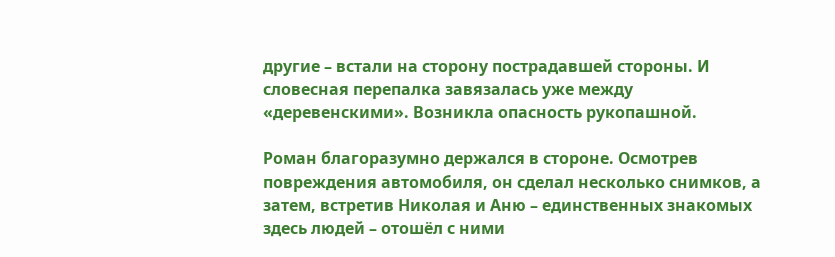другие – встали на сторону пострадавшей стороны. И словесная перепалка завязалась уже между «деревенскими». Возникла опасность рукопашной.

Роман благоразумно держался в стороне. Осмотрев повреждения автомобиля, он сделал несколько снимков, а затем, встретив Николая и Аню – единственных знакомых здесь людей – отошёл с ними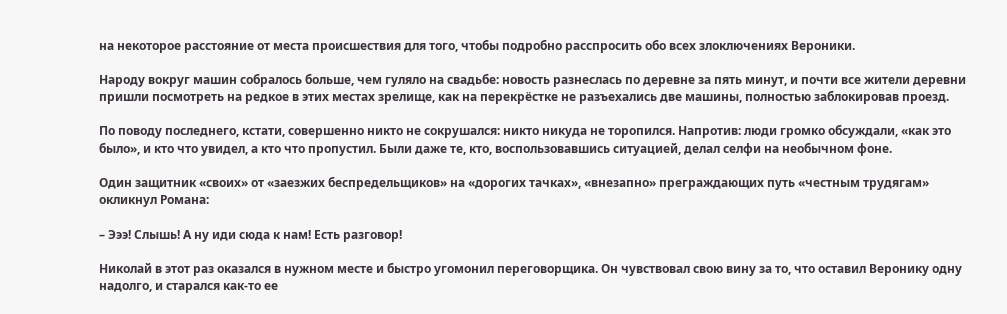на некоторое расстояние от места происшествия для того, чтобы подробно расспросить обо всех злоключениях Вероники.

Народу вокруг машин собралось больше, чем гуляло на свадьбе: новость разнеслась по деревне за пять минут, и почти все жители деревни пришли посмотреть на редкое в этих местах зрелище, как на перекрёстке не разъехались две машины, полностью заблокировав проезд.

По поводу последнего, кстати, совершенно никто не сокрушался: никто никуда не торопился. Напротив: люди громко обсуждали, «как это было», и кто что увидел, а кто что пропустил. Были даже те, кто, воспользовавшись ситуацией, делал селфи на необычном фоне.

Один защитник «своих» от «заезжих беспредельщиков» на «дорогих тачках», «внезапно» преграждающих путь «честным трудягам» окликнул Романа:

– Эээ! Слышь! А ну иди сюда к нам! Есть разговор!

Николай в этот раз оказался в нужном месте и быстро угомонил переговорщика. Он чувствовал свою вину за то, что оставил Веронику одну надолго, и старался как-то ее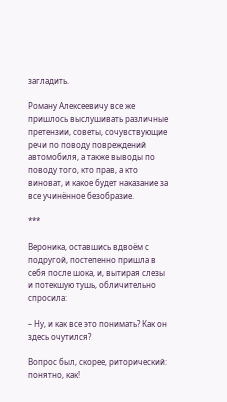загладить.

Роману Алексеевичу все же пришлось выслушивать различные претензии, советы, сочувствующие речи по поводу повреждений автомобиля, а также выводы по поводу того, кто прав, а кто виноват, и какое будет наказание за все учинённое безобразие.

***

Вероника, оставшись вдвоём с подругой, постепенно пришла в себя после шока, и, вытирая слезы и потекшую тушь, обличительно спросила:

– Ну, и как все это понимать? Как он здесь очутился?

Вопрос был, скорее, риторический: понятно, как!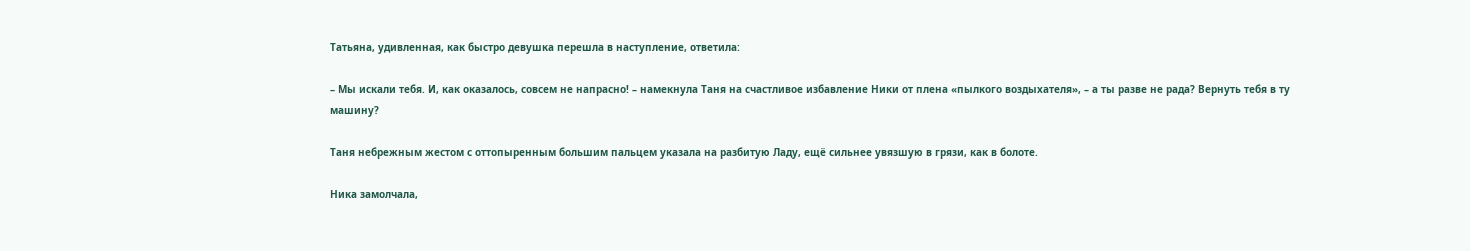Татьяна, удивленная, как быстро девушка перешла в наступление, ответила:

– Мы искали тебя. И, как оказалось, совсем не напрасно! – намекнула Таня на счастливое избавление Ники от плена «пылкого воздыхателя», – а ты разве не рада? Вернуть тебя в ту машину?

Таня небрежным жестом с оттопыренным большим пальцем указала на разбитую Ладу, ещё сильнее увязшую в грязи, как в болоте.

Ника замолчала,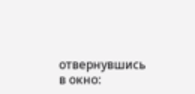отвернувшись в окно: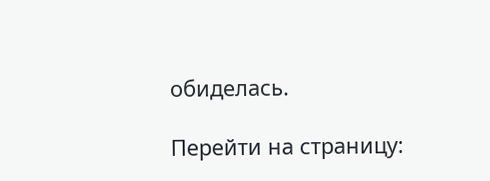обиделась.

Перейти на страницу: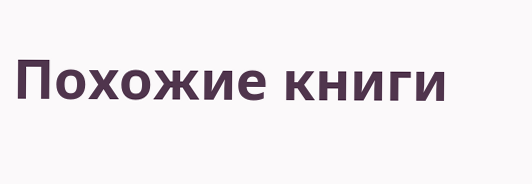Похожие книги